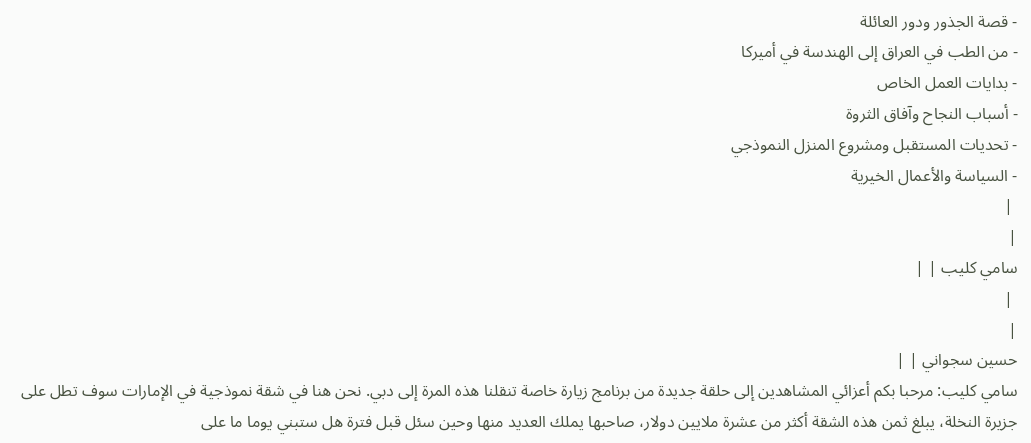- قصة الجذور ودور العائلة
- من الطب في العراق إلى الهندسة في أميركا
- بدايات العمل الخاص
- أسباب النجاح وآفاق الثروة
- تحديات المستقبل ومشروع المنزل النموذجي
- السياسة والأعمال الخيرية
 |
|
سامي كليب | |
 |
|
حسين سجواني | |
سامي كليب: مرحبا بكم أعزائي المشاهدين إلى حلقة جديدة من برنامج زيارة خاصة تنقلنا هذه المرة إلى دبي. نحن هنا في شقة نموذجية في الإمارات سوف تطل على جزيرة النخلة، يبلغ ثمن هذه الشقة أكثر من عشرة ملايين دولار، صاحبها يملك العديد منها وحين سئل قبل فترة هل ستبني يوما ما على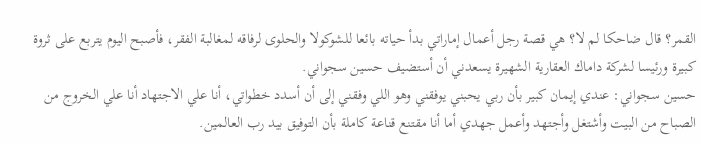القمر؟ قال ضاحكا لم لا؟ هي قصة رجل أعمال إماراتي بدأ حياته بائعا للشوكولا والحلوى لرفاقه لمغالبة الفقر، فأصبح اليوم يتربع على ثروة كبيرة ورئيسا لشركة داماك العقارية الشهيرة يسعدني أن أستضيف حسين سجواني.
حسين سجواني: عندي إيمان كبير بأن ربي يحبني يوفقني وهو اللي وفقني إلى أن أسدد خطواتي، أنا علي الاجتهاد أنا علي الخروج من الصباح من البيت وأشتغل وأجتهد وأعمل جهدي أما أنا مقتنع قناعة كاملة بأن التوفيق بيد رب العالمين.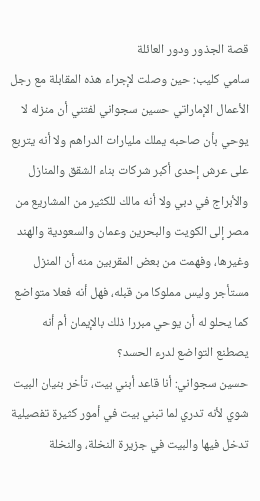قصة الجذور ودور العائلة
سامي كليب: حين وصلت لإجراء هذه المقابلة مع رجل الأعمال الإماراتي حسين سجواني لفتني أن منزله لا يوحي بأن صاحبه يملك مليارات الدراهم ولا أنه يتربع على عرش إحدى أكبر شركات بناء الشقق والمنازل والأبراج في دبي ولا أنه مالك للكثير من المشاريع من مصر إلى الكويت والبحرين وعمان والسعودية والهند وغيرها، وفهمت من بعض المقربين منه أن المنزل مستأجر وليس مملوكا من قبله، فهل أنه فعلا متواضع كما يحلو له أن يوحي مبررا ذلك بالإيمان أم أنه يصطنع التواضع لدرء الحسد؟
حسين سجواني: أنا قاعد أبني بيت، تأخر بنيان البيت شوي لأنه تدري لما تبني بيت في أمور كثيرة تفصيلية تدخل فيها والبيت في جزيرة النخلة، والنخلة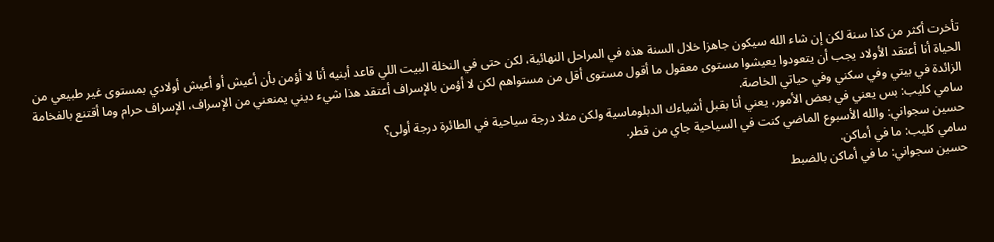تأخرت أكثر من كذا سنة لكن إن شاء الله سيكون جاهزا خلال السنة هذه في المراحل النهائية، لكن حتى في النخلة البيت اللي قاعد أبنيه أنا لا أؤمن بأن أعيش أو أعيش أولادي بمستوى غير طبيعي من الحياة أنا أعتقد الأولاد يجب أن يتعودوا يعيشوا مستوى معقول ما أقول مستوى أقل من مستواهم لكن لا أؤمن بالإسراف أعتقد هذا شيء ديني يمنعني من الإسراف، الإسراف حرام وما أقتنع بالفخامة الزائدة في بيتي وفي سكني وفي حياتي الخاصة.
سامي كليب: بس يعني في بعض الأمور، يعني أنا بقبل أشياءك الدبلوماسية ولكن مثلا درجة سياحية في الطائرة درجة أولى؟
حسين سجواني: والله الأسبوع الماضي كنت في السياحية جاي من قطر.
سامي كليب: ما في أماكن.
حسين سجواني: ما في أماكن بالضبط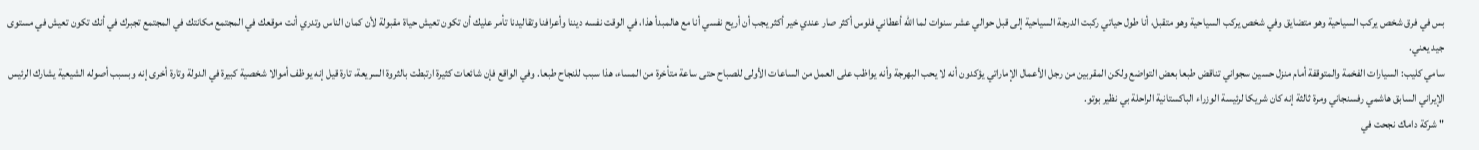بس في فرق شخص يركب السياحية وهو متضايق وفي شخص يركب السياحية وهو متقبل، أنا طول حياتي ركبت الدرجة السياحية إلى قبل حوالي عشر سنوات لما الله أعطاني فلوس أكثر صار عندي خير أكثر يجب أن أريح نفسي أنا مع هالمبدأ هذا، في الوقت نفسه ديننا وأعرافنا وتقاليدنا تأمر عليك أن تكون تعيش حياة مقبولة لأن كمان الناس وتدري أنت موقعك في المجتمع مكانتك في المجتمع تجبرك في أنك تكون تعيش في مستوى جيد يعني.
سامي كليب: السيارات الفخمة والمتوقفة أمام منزل حسين سجواني تناقض طبعا بعض التواضع ولكن المقربين من رجل الأعمال الإماراتي يؤكدون أنه لا يحب البهرجة وأنه يواظب على العمل من الساعات الأولى للصباح حتى ساعة متأخرة من المساء، هذا سبب للنجاح طبعا. وفي الواقع فإن شائعات كثيرة ارتبطت بالثروة السريعة، تارة قيل إنه يوظف أموالا شخصية كبيرة في الدولة وتارة أخرى إنه وبسبب أصوله الشيعية يشارك الرئيس الإيراني السابق هاشمي رفسنجاني ومرة ثالثة إنه كان شريكا لرئيسة الوزراء الباكستانية الراحلة بي نظير بوتو.
" شركة داماك نجحت في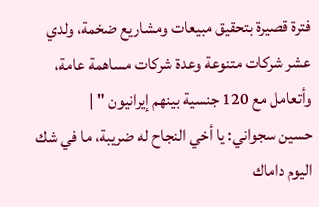فترة قصيرة بتحقيق مبيعات ومشاريع ضخمة، ولدي عشر شركات متنوعة وعدة شركات مساهمة عامة، وأتعامل مع 120 جنسية بينهم إيرانيون " |
حسين سجواني: يا أخي النجاح له ضريبة، ما في شك اليوم داماك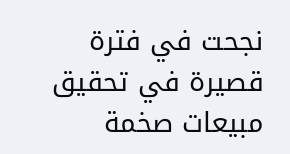نجحت في فترة قصيرة في تحقيق مبيعات صخمة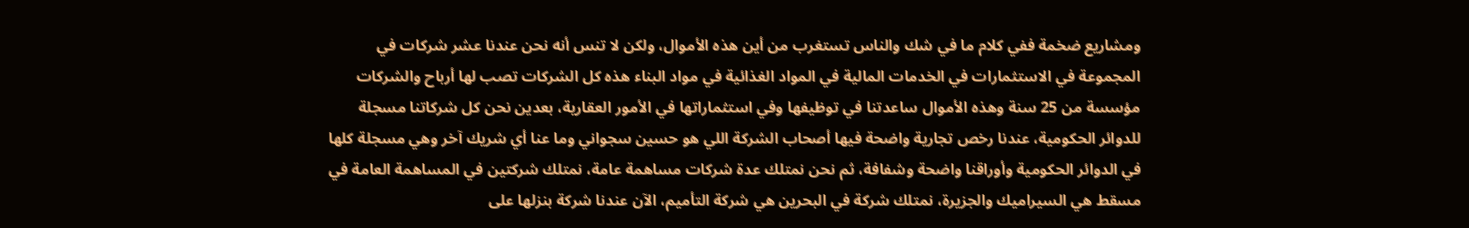ومشاريع ضخمة ففي كلام ما في شك والناس تستغرب من أين هذه الأموال، ولكن لا تنس أنه نحن عندنا عشر شركات في المجموعة في الاستثمارات في الخدمات المالية في المواد الغذائية في مواد البناء هذه كل الشركات تصب لها أرباح والشركات مؤسسة من 25 سنة وهذه الأموال ساعدتنا في توظيفها وفي استثماراتها في الأمور العقارية، بعدين نحن كل شركاتنا مسجلة للدوائر الحكومية، عندنا رخص تجارية واضحة فيها أصحاب الشركة اللي هو حسين سجواني وما عنا أي شريك آخر وهي مسجلة كلها في الدوائر الحكومية وأوراقنا واضحة وشفافة، ثم نحن نمتلك عدة شركات مساهمة عامة، نمتلك شركتين في المساهمة العامة في مسقط هي السيراميك والجزيرة، نمتلك شركة في البحرين هي شركة التأميم، الآن عندنا شركة بنزلها على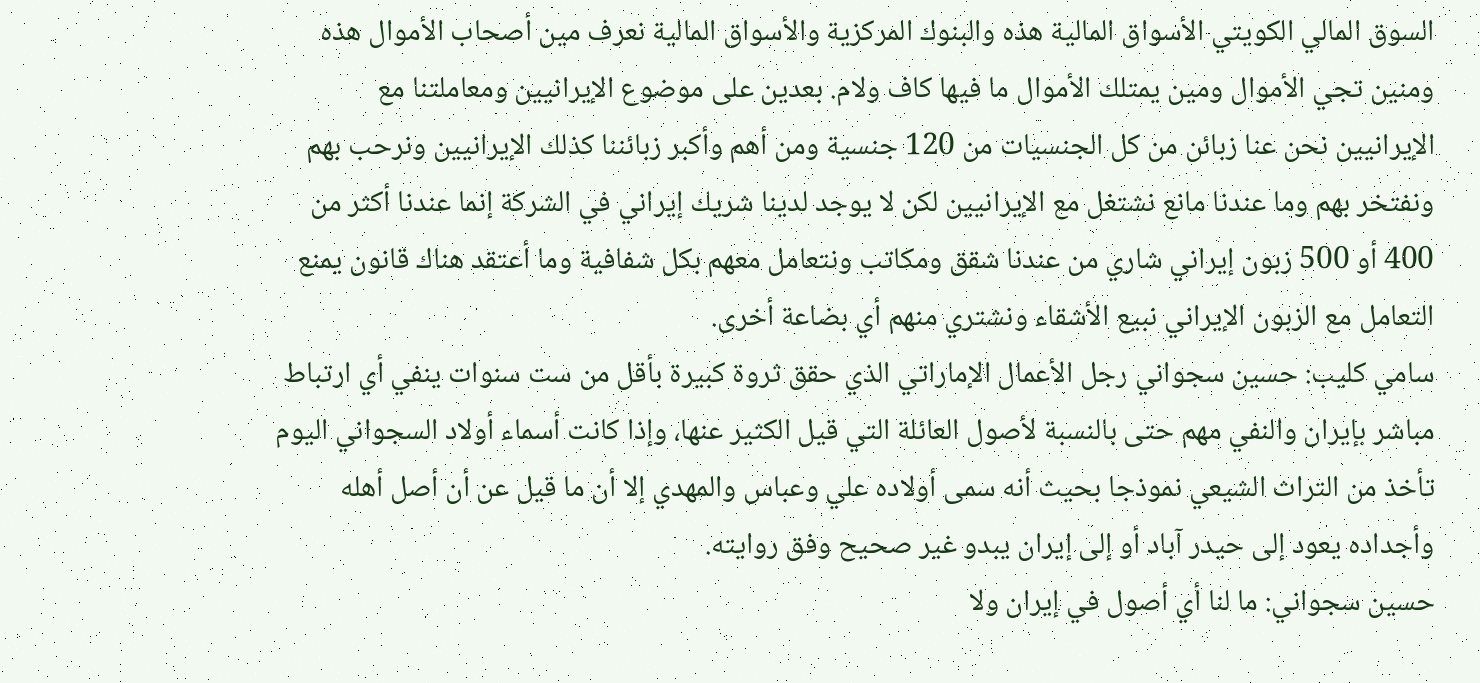السوق المالي الكويتي الأسواق المالية هذه والبنوك المركزية والأسواق المالية نعرف مين أصحاب الأموال هذه ومنين تجي الأموال ومين يمتلك الأموال ما فيها كاف ولام. بعدين على موضوع الإيرانيين ومعاملتنا مع الإيرانيين نحن عنا زبائن من كل الجنسيات من 120 جنسية ومن أهم وأكبر زبائننا كذلك الإيرانيين ونرحب بهم ونفتخر بهم وما عندنا مانع نشتغل مع الإيرانيين لكن لا يوجد لدينا شريك إيراني في الشركة إنما عندنا أكثر من 400 أو 500 زبون إيراني شاري من عندنا شقق ومكاتب ونتعامل معهم بكل شفافية وما أعتقد هناك قانون يمنع التعامل مع الزبون الإيراني نبيع الأشقاء ونشتري منهم أي بضاعة أخرى.
سامي كليب: حسين سجواني رجل الأعمال الإماراتي الذي حقق ثروة كبيرة بأقل من ست سنوات ينفي أي ارتباط مباشر بإيران والنفي مهم حتى بالنسبة لأصول العائلة التي قيل الكثير عنها، وإذا كانت أسماء أولاد السجواني اليوم تأخذ من التراث الشيعي نموذجا بحيث أنه سمى أولاده علي وعباس والمهدي إلا أن ما قيل عن أن أصل أهله وأجداده يعود إلى حيدر آباد أو إلى إيران يبدو غير صحيح وفق روايته.
حسين سجواني: ما لنا أي أصول في إيران ولا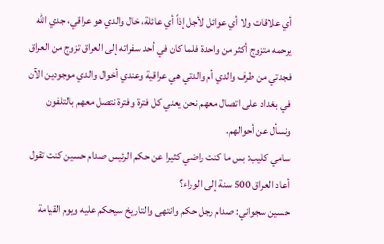أي علاقات ولا أي عوائل لأجل إذاً أي عائلة، خال والدي هو عراقي، جدي الله يرحمه متزوج أكثر من واحدة فلما كان في أحد سفراته إلى العراق تزوج من العراق فجدتي من طرف والدي أم والدتي هي عراقية وعندي أخوال والدي موجودين الآن في بغداد على اتصال معهم نحن يعني كل فترة وفترة نتصل معهم بالتلفون ونسأل عن أحوالهم.
سامي كليب: بس ما كنت راضي كثيرا عن حكم الرئيس صدام حسين كنت تقول أعاد العراق 500 سنة إلى الوراء؟
حسين سجواني: صدام رجل حكم وانتهى والتاريخ سيحكم عليه ويوم القيامة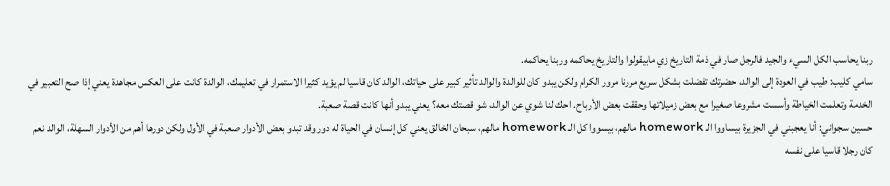ربنا يحاسب الكل السيء والجيد فالرجل صار في ذمة التاريخ زي مابيقولوا والتاريخ يحاكمه وربنا يحاكمه.
سامي كليب: طيب في العودة إلى الوالد، حضرتك تفضلت بشكل سريع مررنا مرور الكرام ولكن يبدو كان للوالدة والوالد تأثير كبير على حياتك، الوالد كان قاسيا لم يؤيد كثيرا الاستمرار في تعليمك، الوالدة كانت على العكس مجاهدة يعني إذا صح التعبير في الخدمة وتعلمت الخياطة وأسست مشروعا صغيرا مع بعض زميلاتها وحققت بعض الأرباح. احك لنا شوي عن الوالد، شو قصتك معه؟ يعني يبدو أنها كانت قصة صعبة.
حسين سجواني: أنا يعجبني في الجزيرة بيساووا الـ homework مالهم، بيسووا كل الـ homework مالهم، سبحان الخالق يعني كل إنسان في الحياة له دور وقد تبدو بعض الأدوار صعبة في الأول ولكن دورها أهم من الأدوار السهلة، الوالد نعم كان رجلا قاسيا على نفسه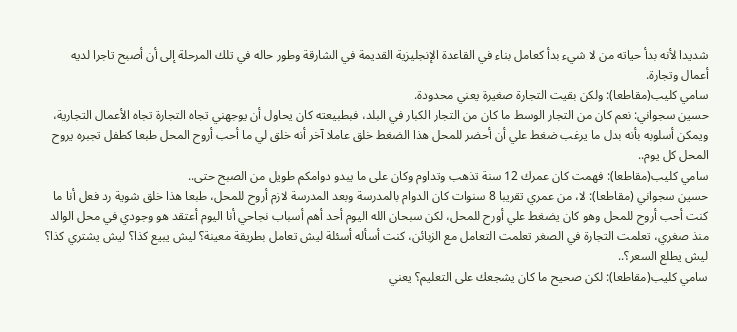شديدا لأنه بدأ حياته من لا شيء بدأ كعامل بناء في القاعدة الإنجليزية القديمة في الشارقة وطور حاله في تلك المرحلة إلى أن أصبح تاجرا لديه أعمال وتجارة.
سامي كليب(مقاطعا): ولكن بقيت التجارة صغيرة يعني محدودة.
حسين سجواني: نعم كان من التجار الوسط ما كان من التجار الكبار في البلد، فبطبيعته كان يحاول أن يوجهني تجاه التجارة تجاه الأعمال التجارية، ويمكن أسلوبه بأنه بدل ما يرغب ضغط علي أن أحضر للمحل هذا الضغط خلق عاملا آخر أنه خلق لي ما أحب أروح المحل طبعا كطفل تجبره يروح المحل كل يوم..
سامي كليب(مقاطعا): فهمت كان عمرك 12 سنة تذهب وتداوم وكان على ما يبدو دوامكم طويل من الصبح حتى..
حسين سجواني (مقاطعا): لا، من عمري تقريبا 8 سنوات كان الدوام بالمدرسة وبعد المدرسة لازم أروح للمحل، طبعا هذا خلق شوية رد فعل أنا ما كنت أحب أروح للمحل وهو كان يضغط علي أورح للمحل، لكن سبحان الله اليوم أحد أهم أسباب نجاحي أنا اليوم أعتقد هو وجودي في محل الوالد منذ صغري، تعلمت التجارة في الصغر تعلمت التعامل مع الزبائن، كنت أسأله أسئلة ليش تعامل بطريقة معينة؟ ليش يبيع كذا؟ ليش يشتري كذا؟ ليش يطلع السعر؟..
سامي كليب(مقاطعا): لكن صحيح ما كان يشجعك على التعليم؟ يعني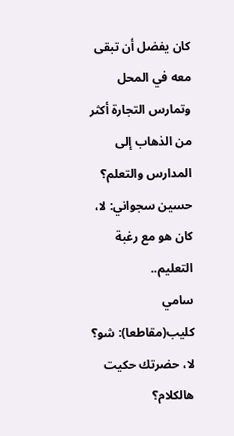كان يفضل أن تبقى معه في المحل وتمارس التجارة أكثر من الذهاب إلى المدارس والتعلم؟
حسين سجواني: لا، كان هو مع رغبة التعليم..
سامي كليب(مقاطعا): شو؟ لا، حضرتك حكيت هالكلام؟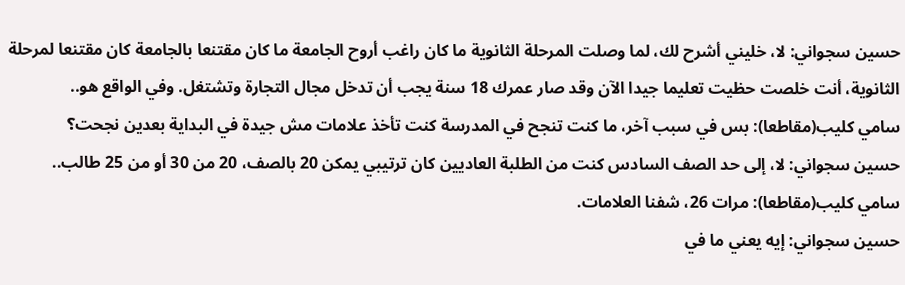حسين سجواني: لا، خليني أشرح لك، لما وصلت المرحلة الثانوية ما كان راغب أروح الجامعة ما كان مقتنعا بالجامعة كان مقتنعا لمرحلة الثانوية، أنت خلصت حظيت تعليما جيدا الآن وقد صار عمرك 18 سنة يجب أن تدخل مجال التجارة وتشتغل. وفي الواقع هو..
سامي كليب(مقاطعا): بس في سبب آخر، ما كنت تنجح في المدرسة كنت تأخذ علامات مش جيدة في البداية بعدين نجحت؟
حسين سجواني: لا، إلى حد الصف السادس كنت من الطلبة العاديين كان ترتيبي يمكن 20 بالصف، 20 من 30 أو من 25 طالب..
سامي كليب(مقاطعا): مرات 26، شفنا العلامات.
حسين سجواني: إيه يعني ما في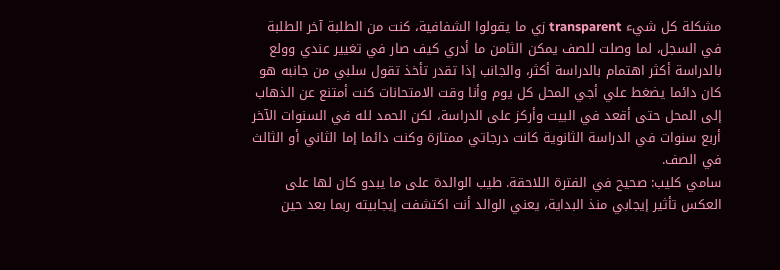مشكلة كل شيء transparent زي ما يقولوا الشفافية، كنت من الطلبة آخر الطلبة في السجل، لما وصلت للصف يمكن الثامن ما أدري كيف صار في تغيير عندي وولع بالدراسة أكثر اهتمام بالدراسة أكثر، والجانب إذا تقدر تأخذ تقول سلبي من جانبه هو كان دائما يضغط علي أجي المحل كل يوم وأنا وقت الامتحانات كنت أمتنع عن الذهاب إلى المحل حتى أقعد في البيت وأركز على الدراسة، لكن الحمد لله في السنوات الآخر أربع سنوات في الدراسة الثانوية كانت درجاتي ممتازة وكنت دائما إما الثاني أو الثالث في الصف.
سامي كليب: صحيح في الفترة اللاحقة. طيب الوالدة على ما يبدو كان لها على العكس تأثير إيجابي منذ البداية، يعني الوالد أنت اكتشفت إيجابيته ربما بعد حين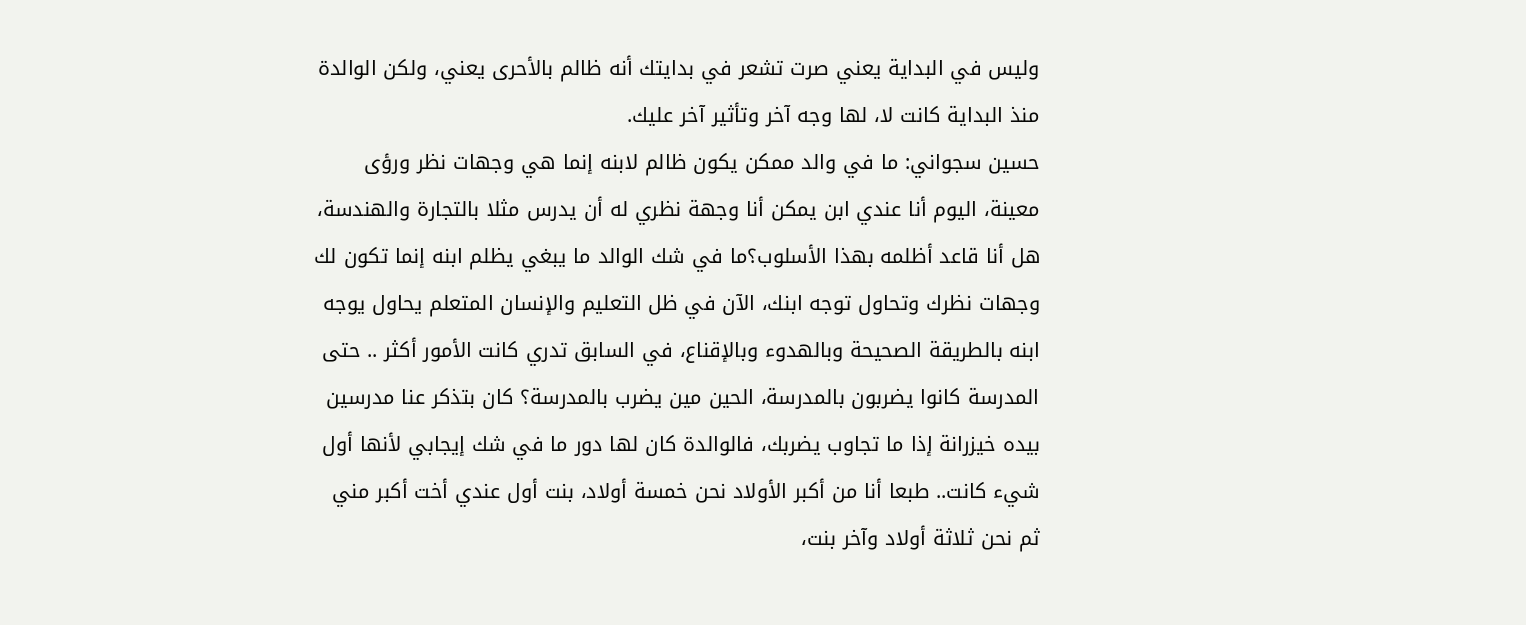وليس في البداية يعني صرت تشعر في بدايتك أنه ظالم بالأحرى يعني، ولكن الوالدة منذ البداية كانت لا، لها وجه آخر وتأثير آخر عليك.
حسين سجواني: ما في والد ممكن يكون ظالم لابنه إنما هي وجهات نظر ورؤى معينة، اليوم أنا عندي ابن يمكن أنا وجهة نظري له أن يدرس مثلا بالتجارة والهندسة، هل أنا قاعد أظلمه بهذا الأسلوب؟ما في شك الوالد ما يبغي يظلم ابنه إنما تكون لك وجهات نظرك وتحاول توجه ابنك، الآن في ظل التعليم والإنسان المتعلم يحاول يوجه ابنه بالطريقة الصحيحة وبالهدوء وبالإقناع، في السابق تدري كانت الأمور أكثر .. حتى المدرسة كانوا يضربون بالمدرسة، الحين مين يضرب بالمدرسة؟ كان بتذكر عنا مدرسين بيده خيزرانة إذا ما تجاوب يضربك، فالوالدة كان لها دور ما في شك إيجابي لأنها أول شيء كانت.. طبعا أنا من أكبر الأولاد نحن خمسة أولاد، بنت أول عندي أخت أكبر مني ثم نحن ثلاثة أولاد وآخر بنت،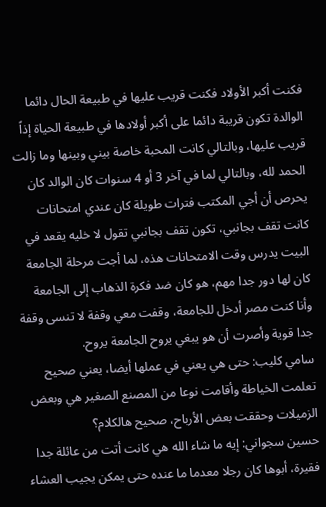فكنت أكبر الأولاد فكنت قريب عليها في طبيعة الحال دائما الوالدة تكون قريبة دائما على أكبر أولادها في طبيعة الحياة إذاً قريب عليها، وبالتالي كانت المحبة خاصة بيني وبينها وما زالت الحمد لله، وبالتالي لما في آخر 3 أو 4 سنوات كان الوالد كان يحرص أن أجي المكتب فترات طويلة كان عندي امتحانات كانت تقف بجانبي، تكون تقف بجانبي تقول لا خليه يقعد في البيت يدرس وقت الامتحانات هذه، لما أجت مرحلة الجامعة كان لها دور جدا مهم، هو كان ضد فكرة الذهاب إلى الجامعة وأنا كنت مصر أدخل للجامعة، وقفت معي وقفة لا تنسى وقفة جدا قوية وأصرت أن هو يبغي يروح الجامعة يروح.
سامي كليب: حتى هي يعني في عملها أيضا، يعني صحيح تعلمت الخياطة وأقامت نوعا من المصنع الصغير هي وبعض الزميلات وحققت بعض الأرباح، صحيح هالكلام؟
حسين سجواني: إيه ما شاء الله هي كانت أتت من عائلة جدا فقيرة، أبوها كان رجلا معدما ما عنده حتى يمكن يجيب العشاء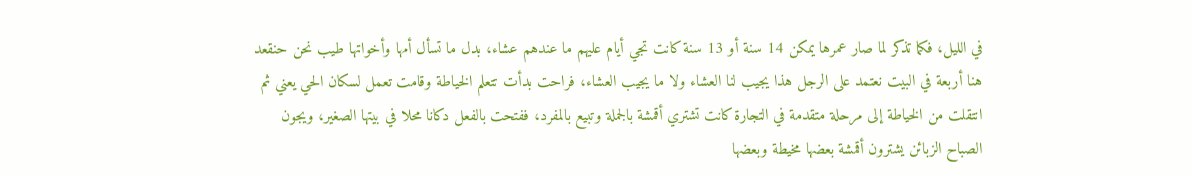في الليل، فكما تذكر لما صار عمرها يمكن 14 سنة أو 13 سنة كانت تجي أيام عليهم ما عندهم عشاء، بدل ما تسأل أمها وأخواتها طيب نحن حنقعد هنا أربعة في البيت نعتمد على الرجل هذا يجيب لنا العشاء ولا ما يجيب العشاء، فراحت بدأت تتعلم الخياطة وقامت تعمل لسكان الحي يعني ثم انتقلت من الخياطة إلى مرحلة متقدمة في التجارة كانت تشتري أقمشة بالجملة وتبيع بالمفرد، ففتحت بالفعل دكانا محلا في بيتها الصغير، ويجون الصباح الزبائن يشترون أقمشة بعضها مخيطة وبعضها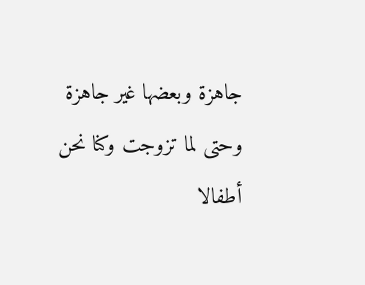جاهزة وبعضها غير جاهزة وحتى لما تزوجت وكنا نحن أطفالا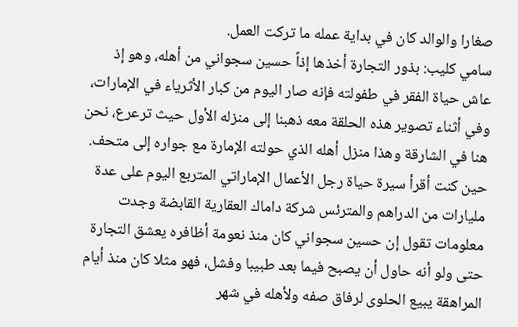صغارا والوالد كان في بداية عمله ما تركت العمل.
سامي كليب: بذور التجارة أخذها إذاً حسين سجواني من أهله، وهو إذ عاش حياة الفقر في طفولته فإنه صار اليوم من كبار الأثرياء في الإمارات، وفي أثناء تصوير هذه الحلقة معه ذهبنا إلى منزله الأول حيث ترعرع، نحن هنا في الشارقة وهذا منزل أهله الذي حولته الإمارة مع جواره إلى متحف. حين كنت أقرأ سيرة حياة رجل الأعمال الإماراتي المتربع اليوم على عدة مليارات من الدراهم والمترئس شركة داماك العقارية القابضة وجدت معلومات تقول إن حسين سجواني كان منذ نعومة أظافره يعشق التجارة حتى ولو أنه حاول أن يصبح فيما بعد طبيبا وفشل، فهو مثلا كان منذ أيام المراهقة يبيع الحلوى لرفاق صفه ولأهله في شهر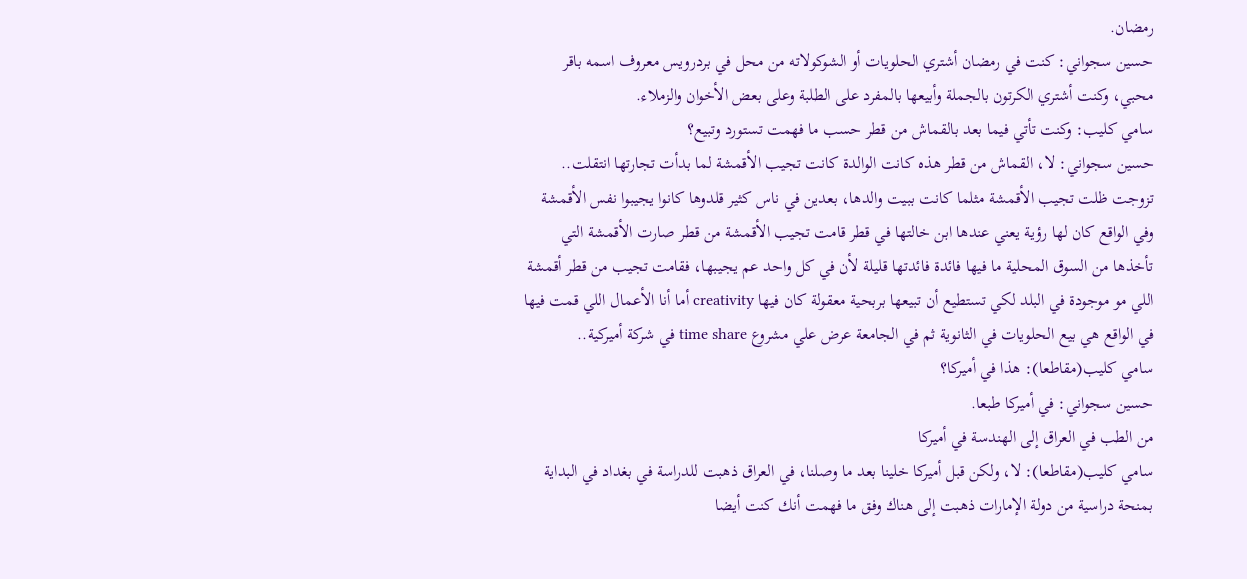رمضان.
حسين سجواني: كنت في رمضان أشتري الحلويات أو الشوكولاته من محل في بردرويس معروف اسمه باقر محبي، وكنت أشتري الكرتون بالجملة وأبيعها بالمفرد على الطلبة وعلى بعض الأخوان والزملاء.
سامي كليب: وكنت تأتي فيما بعد بالقماش من قطر حسب ما فهمت تستورد وتبيع؟
حسين سجواني: لا، القماش من قطر هذه كانت الوالدة كانت تجيب الأقمشة لما بدأت تجارتها انتقلت.. تزوجت ظلت تجيب الأقمشة مثلما كانت ببيت والدها، بعدين في ناس كثير قلدوها كانوا يجيبوا نفس الأقمشة وفي الواقع كان لها رؤية يعني عندها ابن خالتها في قطر قامت تجيب الأقمشة من قطر صارت الأقمشة التي تأخذها من السوق المحلية ما فيها فائدة فائدتها قليلة لأن في كل واحد عم يجيبها، فقامت تجيب من قطر أقمشة اللي مو موجودة في البلد لكي تستطيع أن تبيعها بربحية معقولة كان فيها creativity أما أنا الأعمال اللي قمت فيها في الواقع هي بيع الحلويات في الثانوية ثم في الجامعة عرض علي مشروع time share في شركة أميركية..
سامي كليب(مقاطعا): هذا في أميركا؟
حسين سجواني: في أميركا طبعا.
من الطب في العراق إلى الهندسة في أميركا
سامي كليب(مقاطعا): لا، ولكن قبل أميركا خلينا بعد ما وصلنا، في العراق ذهبت للدراسة في بغداد في البداية بمنحة دراسية من دولة الإمارات ذهبت إلى هناك وفق ما فهمت أنك كنت أيضا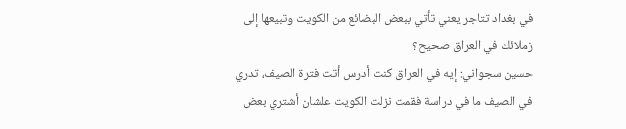في بغداد تتاجر يعني تأتي ببعض البضائع من الكويت وتبيعها إلى زملائك في العراق صحيح؟
حسين سجواني: إيه في العراق كنت أدرس أتت فترة الصيف، تدري في الصيف ما في دراسة فقمت نزلت الكويت علشان أشتري بعض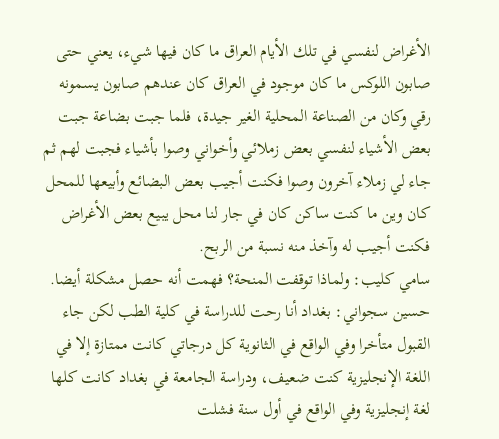الأغراض لنفسي في تلك الأيام العراق ما كان فيها شيء، يعني حتى صابون اللوكس ما كان موجود في العراق كان عندهم صابون يسمونه رقي وكان من الصناعة المحلية الغير جيدة، فلما جبت بضاعة جبت بعض الأشياء لنفسي بعض زملائي وأخواني وصوا بأشياء فجبت لهم ثم جاء لي زملاء آخرون وصوا فكنت أجيب بعض البضائع وأبيعها للمحل كان وين ما كنت ساكن كان في جار لنا محل يبيع بعض الأغراض فكنت أجيب له وآخذ منه نسبة من الربح.
سامي كليب: ولماذا توقفت المنحة؟ فهمت أنه حصل مشكلة أيضا.
حسين سجواني: بغداد أنا رحت للدراسة في كلية الطب لكن جاء القبول متأخرا وفي الواقع في الثانوية كل درجاتي كانت ممتازة إلا في اللغة الإنجليزية كنت ضعيف، ودراسة الجامعة في بغداد كانت كلها لغة إنجليزية وفي الواقع في أول سنة فشلت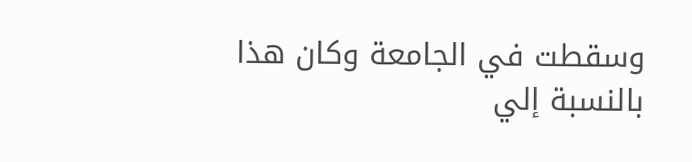وسقطت في الجامعة وكان هذا بالنسبة إلي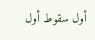أول سقوط أول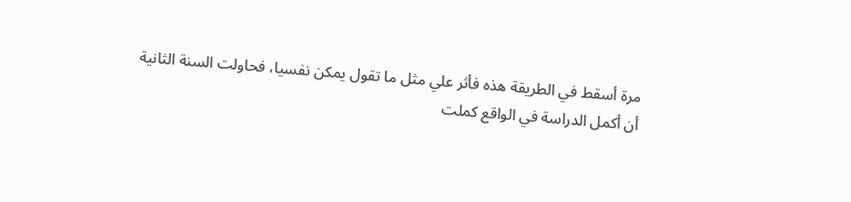مرة أسقط في الطريقة هذه فأثر علي مثل ما تقول يمكن نفسيا، فحاولت السنة الثانية أن أكمل الدراسة في الواقع كملت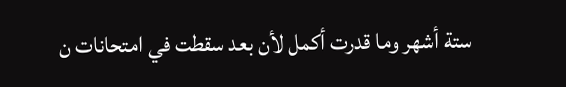ستة أشهر وما قدرت أكمل لأن بعد سقطت في امتحانات ن